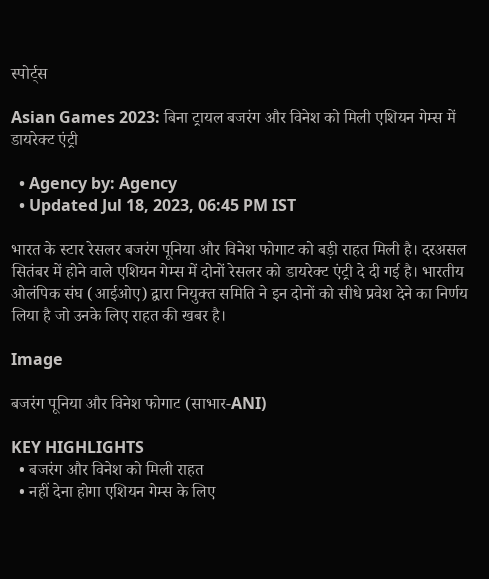स्पोर्ट्स

Asian Games 2023: बिना ट्रायल बजरंग और विनेश को मिली एशियन गेम्स में डायरेक्ट एंट्री

  • Agency by: Agency
  • Updated Jul 18, 2023, 06:45 PM IST

भारत के स्टार रेसलर बजरंग पूनिया और विनेश फोगाट को बड़ी राहत मिली है। दरअसल सितंबर में होने वाले एशियन गेम्स में दोनों रेसलर को डायरेक्ट एंट्री दे दी गई है। भारतीय ओलंपिक संघ (आईओए) द्वारा नियुक्त समिति ने इन दोनों को सीधे प्रवेश देने का निर्णय लिया है जो उनके लिए राहत की खबर है।

Image

बजरंग पूनिया और विनेश फोगाट (साभार-ANI)

KEY HIGHLIGHTS
  • बजरंग और विनेश को मिली राहत
  • नहीं देना होगा एशियन गेम्स के लिए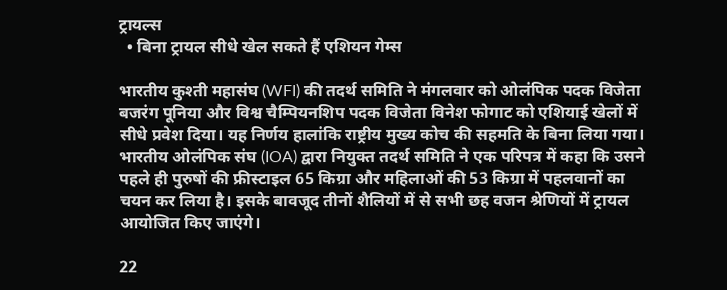ट्रायल्स
  • बिना ट्रायल सीधे खेल सकते हैं एशियन गेम्स

भारतीय कुश्ती महासंघ (WFI) की तदर्थ समिति ने मंगलवार को ओलंपिक पदक विजेता बजरंग पूनिया और विश्व चैम्पियनशिप पदक विजेता विनेश फोगाट को एशियाई खेलों में सीधे प्रवेश दिया। यह निर्णय हालांकि राष्ट्रीय मुख्य कोच की सहमति के बिना लिया गया। भारतीय ओलंपिक संघ (IOA) द्वारा नियुक्त तदर्थ समिति ने एक परिपत्र में कहा कि उसने पहले ही पुरुषों की फ्रीस्टाइल 65 किग्रा और महिलाओं की 53 किग्रा में पहलवानों का चयन कर लिया है। इसके बावजूद तीनों शैलियों में से सभी छह वजन श्रेणियों में ट्रायल आयोजित किए जाएंगे।

22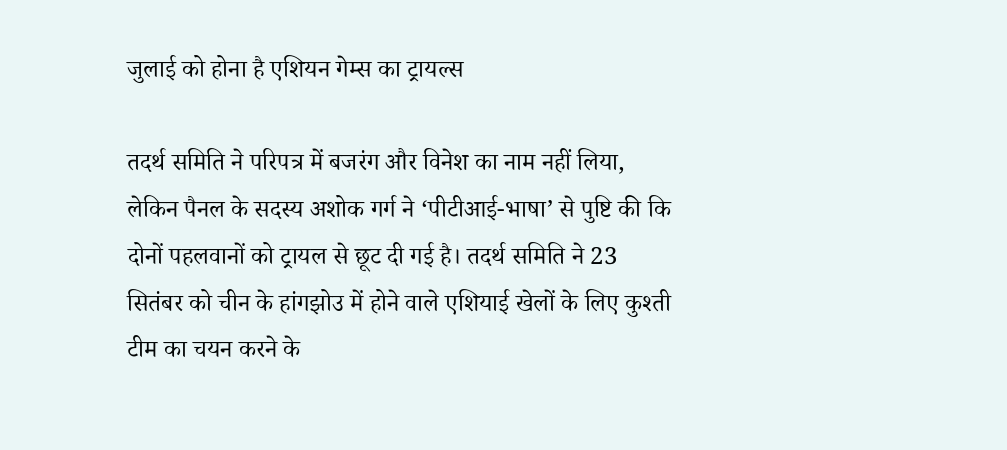जुलाई को होना है एशियन गेम्स का ट्रायल्स

तदर्थ समिति ने परिपत्र में बजरंग और विनेश का नाम नहीं लिया, लेकिन पैनल के सदस्य अशोक गर्ग ने ‘पीटीआई-भाषा’ से पुष्टि की कि दोनों पहलवानों को ट्रायल से छूट दी गई है। तदर्थ समिति ने 23 सितंबर को चीन के हांगझोउ में होने वाले एशियाई खेलों के लिए कुश्ती टीम का चयन करने के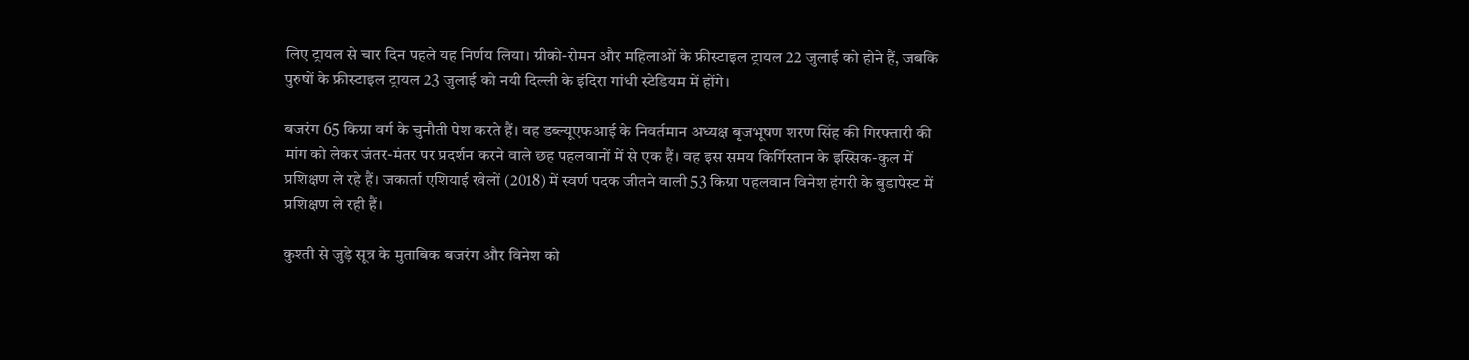लिए ट्रायल से चार दिन पहले यह निर्णय लिया। ग्रीको-रोमन और महिलाओं के फ्रीस्टाइल ट्रायल 22 जुलाई को होने हैं, जबकि पुरुषों के फ्रीस्टाइल ट्रायल 23 जुलाई को नयी दिल्ली के इंदिरा गांधी स्टेडियम में होंगे।

बजरंग 65 किग्रा वर्ग के चुनौती पेश करते हैं। वह डब्ल्यूएफआई के निवर्तमान अध्यक्ष बृजभूषण शरण सिंह की गिरफ्तारी की मांग को लेकर जंतर-मंतर पर प्रदर्शन करने वाले छह पहलवानों में से एक हैं। वह इस समय किर्गिस्तान के इस्सिक-कुल में प्रशिक्षण ले रहे हैं। जकार्ता एशियाई खेलों (2018) में स्वर्ण पदक जीतने वाली 53 किग्रा पहलवान विनेश हंगरी के बुडापेस्ट में प्रशिक्षण ले रही हैं।

कुश्ती से जुड़े सूत्र के मुताबिक बजरंग और विनेश को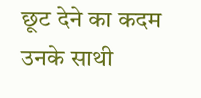छूट देने का कदम उनके साथी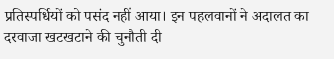प्रतिस्पर्धियों को पसंद नहीं आया। इन पहलवानों ने अदालत का दरवाजा खटखटाने की चुनौती दी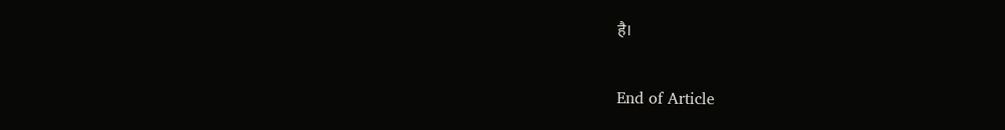है।

End of Article